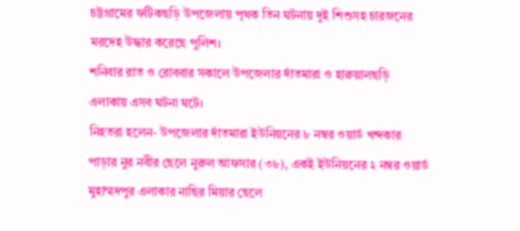চট্টগ্রামের ফটিকছড়ি উপজেলায় পৃথক তিন ঘটনায় দুই শিশুসহ চারজনের মরদেহ উদ্ধার করেছে পুলিশ।
শনিবার রাত ও রোববার সকালে উপজেলার দাঁতমারা ও হারুয়ালছড়ি এলাকায় এসব ঘটনা ঘটে।
নিহতরা হলেন- উপজেলার দাঁতমারা ইউনিয়নের ৮ নম্বর ওয়ার্ড খন্দকার পাড়ার নুর নবীর ছেলে নুরুল আফসার (৩৮), একই ইউনিয়নের ২ নম্বর ওয়ার্ড মুহাম্মদপুর এলাকার নাছির মিয়ার ছেলে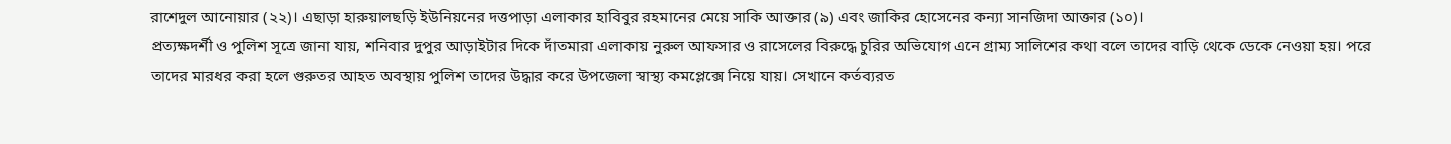রাশেদুল আনোয়ার (২২)। এছাড়া হারুয়ালছড়ি ইউনিয়নের দত্তপাড়া এলাকার হাবিবুর রহমানের মেয়ে সাকি আক্তার (৯) এবং জাকির হোসেনের কন্যা সানজিদা আক্তার (১০)।
প্রত্যক্ষদর্শী ও পুলিশ সূত্রে জানা যায়, শনিবার দুপুর আড়াইটার দিকে দাঁতমারা এলাকায় নুরুল আফসার ও রাসেলের বিরুদ্ধে চুরির অভিযোগ এনে গ্রাম্য সালিশের কথা বলে তাদের বাড়ি থেকে ডেকে নেওয়া হয়। পরে তাদের মারধর করা হলে গুরুতর আহত অবস্থায় পুলিশ তাদের উদ্ধার করে উপজেলা স্বাস্থ্য কমপ্লেক্সে নিয়ে যায়। সেখানে কর্তব্যরত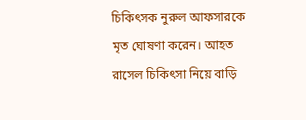চিকিৎসক নুরুল আফসারকে মৃত ঘোষণা করেন। আহত রাসেল চিকিৎসা নিয়ে বাড়ি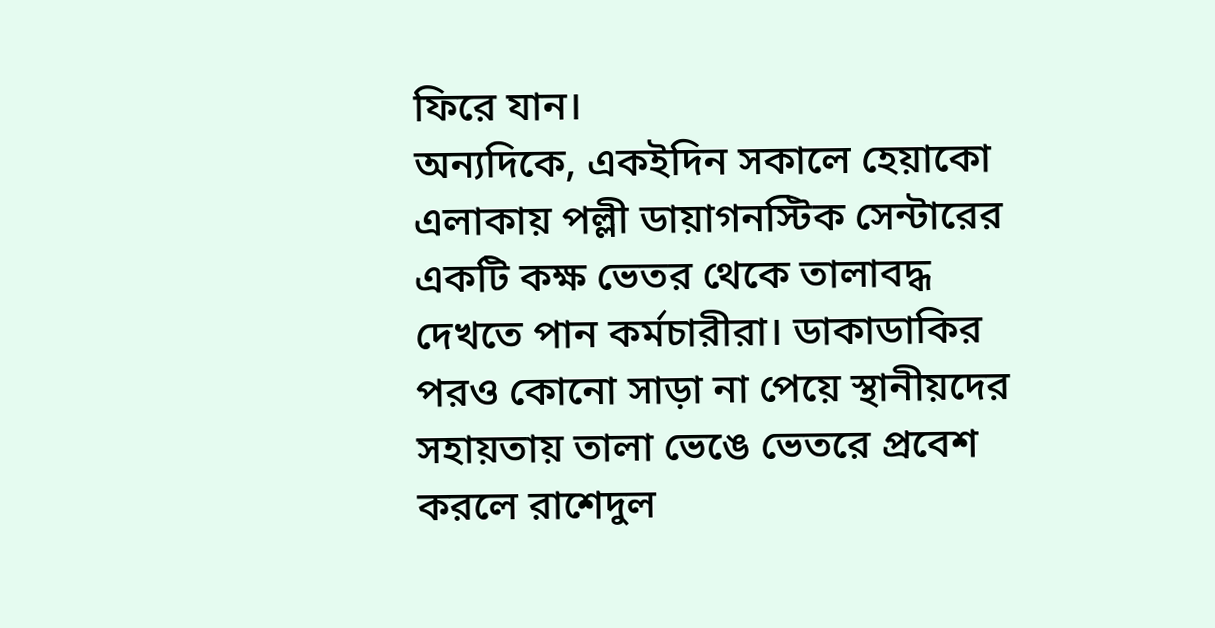ফিরে যান।
অন্যদিকে, একইদিন সকালে হেয়াকো এলাকায় পল্লী ডায়াগনস্টিক সেন্টারের একটি কক্ষ ভেতর থেকে তালাবদ্ধ দেখতে পান কর্মচারীরা। ডাকাডাকির পরও কোনো সাড়া না পেয়ে স্থানীয়দের সহায়তায় তালা ভেঙে ভেতরে প্রবেশ করলে রাশেদুল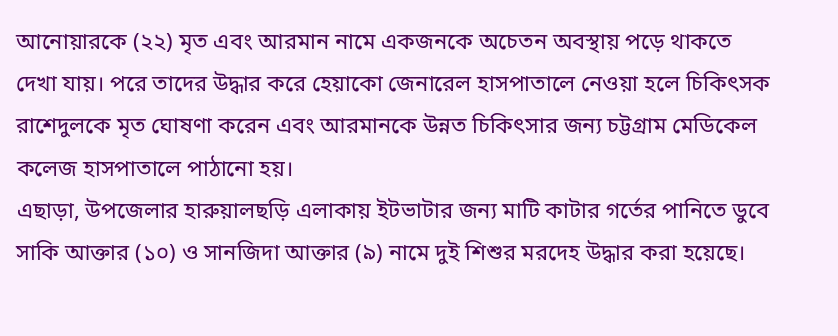আনোয়ারকে (২২) মৃত এবং আরমান নামে একজনকে অচেতন অবস্থায় পড়ে থাকতে দেখা যায়। পরে তাদের উদ্ধার করে হেয়াকো জেনারেল হাসপাতালে নেওয়া হলে চিকিৎসক রাশেদুলকে মৃত ঘোষণা করেন এবং আরমানকে উন্নত চিকিৎসার জন্য চট্টগ্রাম মেডিকেল কলেজ হাসপাতালে পাঠানো হয়।
এছাড়া, উপজেলার হারুয়ালছড়ি এলাকায় ইটভাটার জন্য মাটি কাটার গর্তের পানিতে ডুবে সাকি আক্তার (১০) ও সানজিদা আক্তার (৯) নামে দুই শিশুর মরদেহ উদ্ধার করা হয়েছে।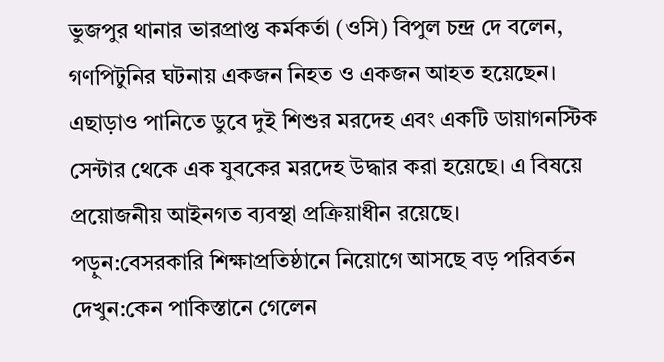ভুজপুর থানার ভারপ্রাপ্ত কর্মকর্তা (ওসি) বিপুল চন্দ্র দে বলেন, গণপিটুনির ঘটনায় একজন নিহত ও একজন আহত হয়েছেন। এছাড়াও পানিতে ডুবে দুই শিশুর মরদেহ এবং একটি ডায়াগনস্টিক সেন্টার থেকে এক যুবকের মরদেহ উদ্ধার করা হয়েছে। এ বিষয়ে প্রয়োজনীয় আইনগত ব্যবস্থা প্রক্রিয়াধীন রয়েছে।
পড়ুন:বেসরকারি শিক্ষাপ্রতিষ্ঠানে নিয়োগে আসছে বড় পরিবর্তন
দেখুন:কেন পাকিস্তানে গেলেন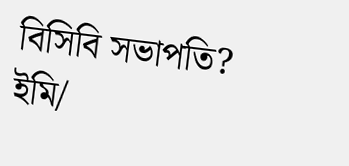বিসিবি সভাপতি?
ইমি/